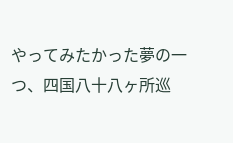やってみたかった夢の一つ、四国八十八ヶ所巡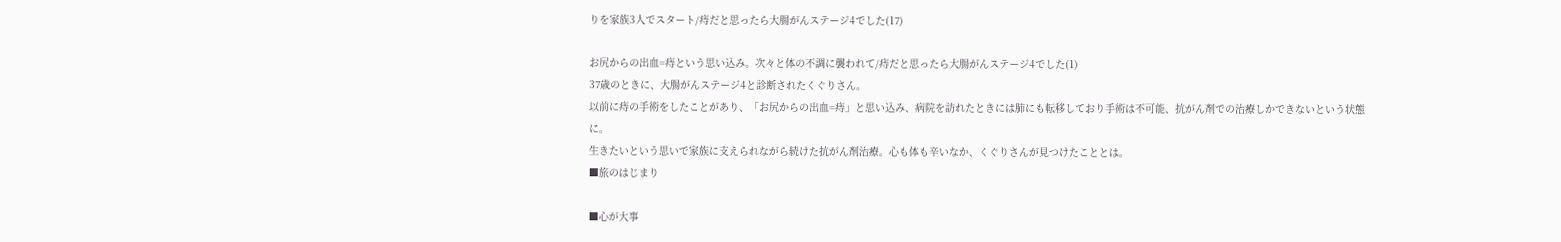りを家族3人でスタート/痔だと思ったら大腸がんステージ4でした(17)

お尻からの出血=痔という思い込み。次々と体の不調に襲われて/痔だと思ったら大腸がんステージ4でした(1)
37歳のときに、大腸がんステージ4と診断されたくぐりさん。
以前に痔の手術をしたことがあり、「お尻からの出血=痔」と思い込み、病院を訪れたときには肺にも転移しており手術は不可能、抗がん剤での治療しかできないという状態に。
生きたいという思いで家族に支えられながら続けた抗がん剤治療。心も体も辛いなか、くぐりさんが見つけたこととは。
■旅のはじまり

■心が大事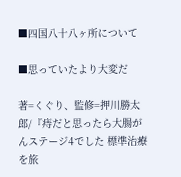■四国八十八ヶ所について

■思っていたより大変だ

著=くぐり、監修=押川勝太郎/『痔だと思ったら大腸がんステージ4でした 標準治療を旅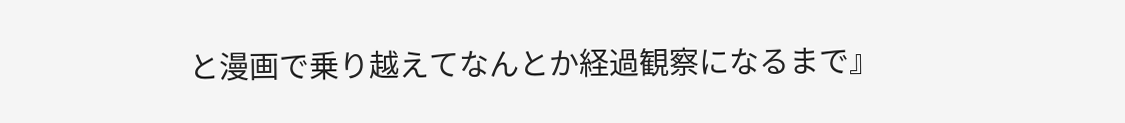と漫画で乗り越えてなんとか経過観察になるまで』